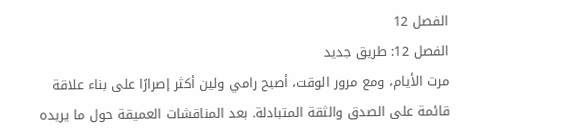الفصل 12
الفصل 12: طريق جديد
مرت الأيام، ومع مرور الوقت، أصبح رامي ولين أكثر إصرارًا على بناء علاقة قائمة على الصدق والثقة المتبادلة. بعد المناقشات العميقة حول ما يريده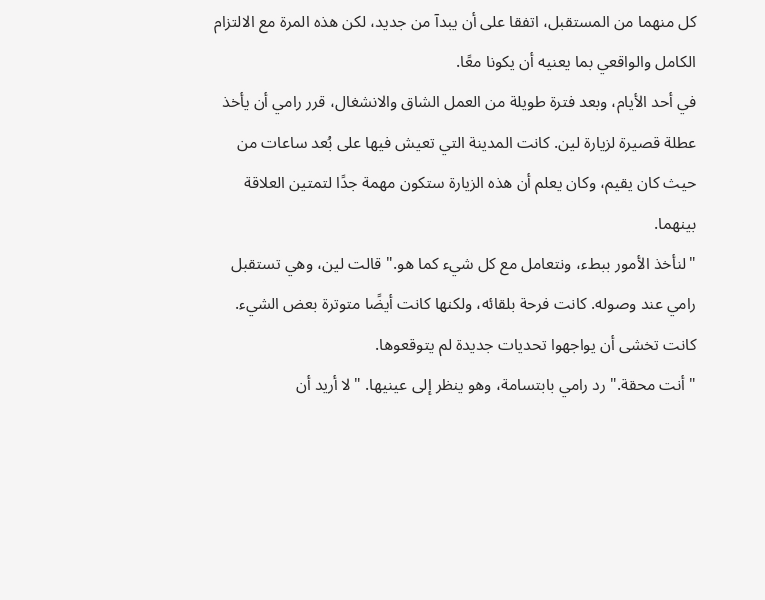كل منهما من المستقبل، اتفقا على أن يبدآ من جديد، لكن هذه المرة مع الالتزام الكامل والواقعي بما يعنيه أن يكونا معًا.
في أحد الأيام، وبعد فترة طويلة من العمل الشاق والانشغال، قرر رامي أن يأخذ عطلة قصيرة لزيارة لين. كانت المدينة التي تعيش فيها على بُعد ساعات من حيث كان يقيم، وكان يعلم أن هذه الزيارة ستكون مهمة جدًا لتمتين العلاقة بينهما.
"لنأخذ الأمور ببطء، ونتعامل مع كل شيء كما هو." قالت لين، وهي تستقبل رامي عند وصوله. كانت فرحة بلقائه، ولكنها كانت أيضًا متوترة بعض الشيء. كانت تخشى أن يواجهوا تحديات جديدة لم يتوقعوها.
"أنت محقة." رد رامي بابتسامة، وهو ينظر إلى عينيها. "لا أريد أن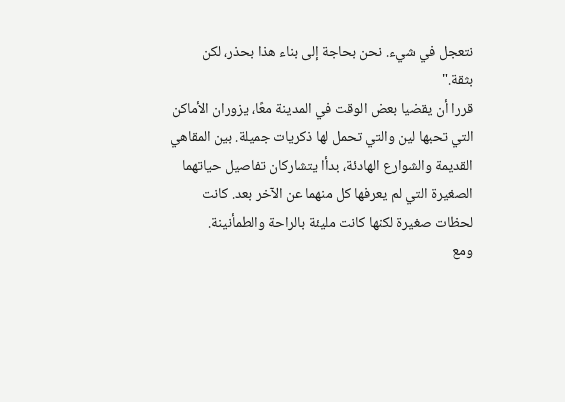نتعجل في شيء. نحن بحاجة إلى بناء هذا بحذر، لكن بثقة."
قررا أن يقضيا بعض الوقت في المدينة معًا، يزوران الأماكن التي تحبها لين والتي تحمل لها ذكريات جميلة. بين المقاهي القديمة والشوارع الهادئة، بدأا يتشاركان تفاصيل حياتهما الصغيرة التي لم يعرفها كل منهما عن الآخر بعد. كانت لحظات صغيرة لكنها كانت مليئة بالراحة والطمأنينة.
ومع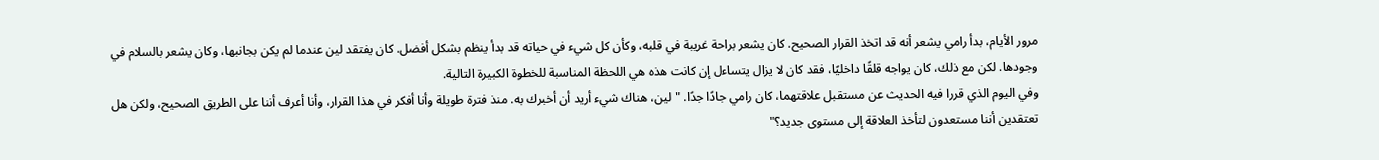مرور الأيام، بدأ رامي يشعر أنه قد اتخذ القرار الصحيح. كان يشعر براحة غريبة في قلبه، وكأن كل شيء في حياته قد بدأ ينظم بشكل أفضل. كان يفتقد لين عندما لم يكن بجانبها، وكان يشعر بالسلام في وجودها. لكن مع ذلك، كان يواجه قلقًا داخليًا، فقد كان لا يزال يتساءل إن كانت هذه هي اللحظة المناسبة للخطوة الكبيرة التالية.
وفي اليوم الذي قررا فيه الحديث عن مستقبل علاقتهما، كان رامي جادًا جدًا. "لين، هناك شيء أريد أن أخبرك به. منذ فترة طويلة وأنا أفكر في هذا القرار، وأنا أعرف أننا على الطريق الصحيح، ولكن هل تعتقدين أننا مستعدون لتأخذ العلاقة إلى مستوى جديد؟"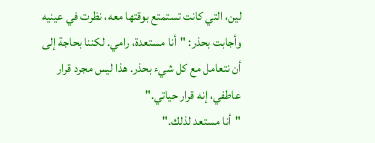لين، التي كانت تستمتع بوقتها معه، نظرت في عينيه وأجابت بحذر: "أنا مستعدة، رامي. لكننا بحاجة إلى أن نتعامل مع كل شيء بحذر. هذا ليس مجرد قرار عاطفي، إنه قرار حياتي."
"أنا مستعد لذلك."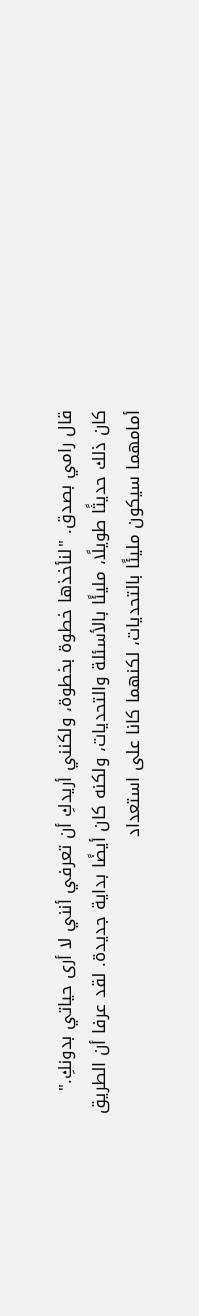قال رامي بصدق. "لنأخذها خطوة بخطوة، ولكنني أريدكِ أن تعرفي أنني لا أرى حياتي بدونكِ."
كان ذلك حديثًا طويلًا، مليئًا بالأسئلة والتحديات، ولكنه كان أيضًا بداية جديدة. لقد عرفا أن الطريق أمامهما سيكون مليئًا بالتحديات، لكنهما كانا على استعداد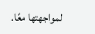لمواجهتها معًا.